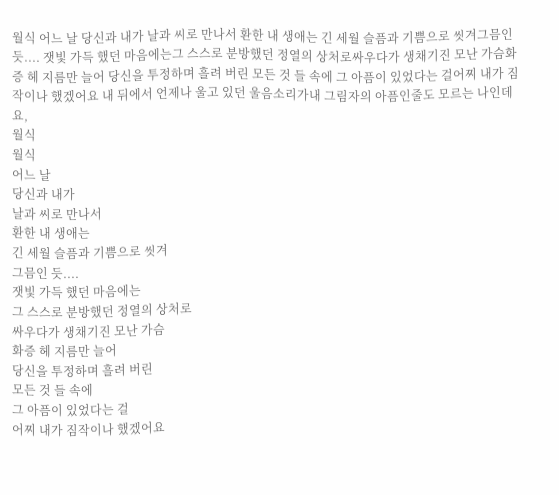월식 어느 날 당신과 내가 날과 씨로 만나서 환한 내 생애는 긴 세월 슬픔과 기쁨으로 씻겨그믐인 듯.... 잿빛 가득 했던 마음에는그 스스로 분방했던 정열의 상처로싸우다가 생채기진 모난 가슴화증 헤 지름만 늘어 당신을 투정하며 흘려 버린 모든 것 들 속에 그 아픔이 있었다는 걸어찌 내가 짐작이나 했겠어요 내 뒤에서 언제나 울고 있던 울음소리가내 그림자의 아픔인줄도 모르는 나인데요,
월식
월식
어느 날
당신과 내가
날과 씨로 만나서
환한 내 생애는
긴 세월 슬픔과 기쁨으로 씻겨
그믐인 듯....
잿빛 가득 했던 마음에는
그 스스로 분방했던 정열의 상처로
싸우다가 생채기진 모난 가슴
화증 헤 지름만 늘어
당신을 투정하며 흘려 버린
모든 것 들 속에
그 아픔이 있었다는 걸
어찌 내가 짐작이나 했겠어요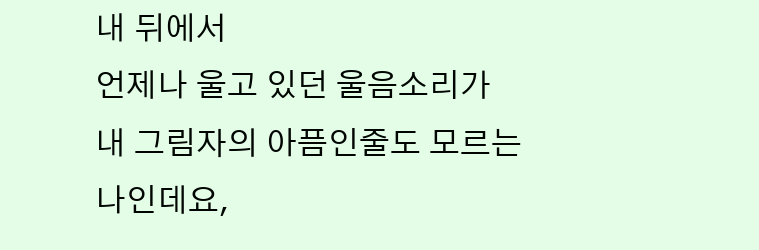내 뒤에서
언제나 울고 있던 울음소리가
내 그림자의 아픔인줄도 모르는
나인데요,